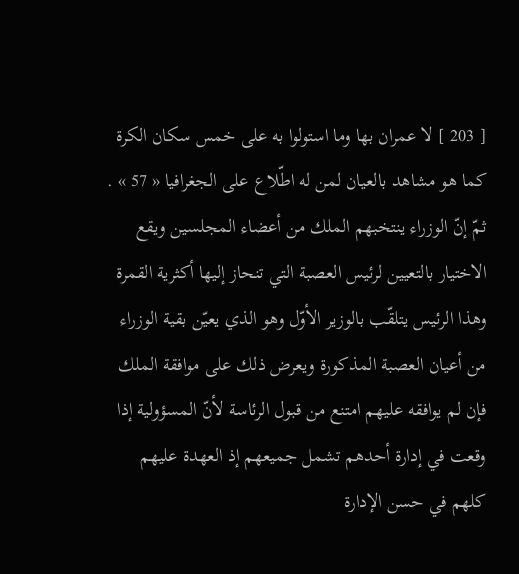[ 203 ] لا عمران بها وما استولوا به على خمس سكان الكرة كما هو مشاهد بالعيان لمن له اطّلاع على الجغرافيا « 57 » .
ثمّ إنّ الوزراء ينتخبهم الملك من أعضاء المجلسين ويقع الاختيار بالتعيين لرئيس العصبة التي تنحاز إليها أكثرية القمرة وهذا الرئيس يتلقّب بالوزير الأوّل وهو الذي يعيّن بقية الوزراء من أعيان العصبة المذكورة ويعرض ذلك على موافقة الملك فإن لم يوافقه عليهم امتنع من قبول الرئاسة لأنّ المسؤولية إذا وقعت في إدارة أحدهم تشمل جميعهم إذ العهدة عليهم كلهم في حسن الإدارة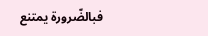فبالضّرورة يمتنع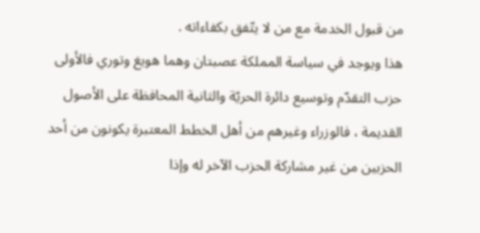من قبول الخدمة مع من لا يتّفق بكفاءاته .
هذا ويوجد في سياسة المملكة عصبتان وهما هويغ وتوري فالأولى حزب التقدّم وتوسيع دائرة الحريّة والثانية المحافظة على الأصول القديمة ، فالوزراء وغيرهم من أهل الخطط المعتبرة يكونون من أحد الحزبين من غير مشاركة الحزب الآخر له وإذا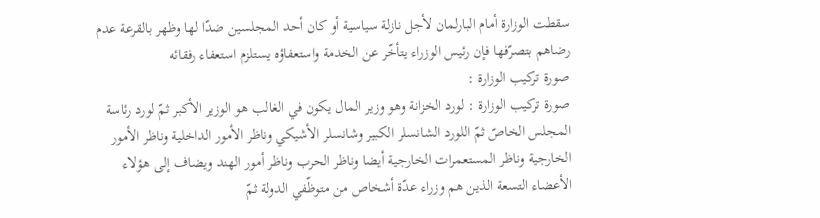سقطت الوزارة أمام البارلمان لأجل نازلة سياسية أو كان أحد المجلسين ضدّا لها وظهر بالقرعة عدم رضاهم بتصرّفها فإن رئيس الوزراء يتأخّر عن الخدمة واستعفاؤه يستلزم استعفاء رفقائه
صورة تركيب الوزارة :
صورة تركيب الوزارة : لورد الخزانة وهو وزير المال يكون في الغالب هو الوزير الأكبر ثمّ لورد رئاسة المجلس الخاصّ ثمّ اللورد الشانسلر الكبير وشانسلر الأشيكي وناظر الأمور الداخلية وناظر الأمور الخارجية وناظر المستعمرات الخارجية أيضا وناظر الحرب وناظر أمور الهند ويضاف إلى هؤلاء الأعضاء التسعة الذين هم وزراء عدّة أشخاص من متوظّفي الدولة ثمّ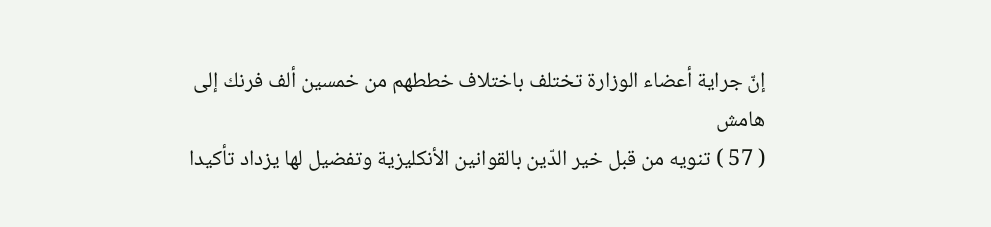إنّ جراية أعضاء الوزارة تختلف باختلاف خططهم من خمسين ألف فرنك إلى
هامش
( 57 ) تنويه من قبل خير الدّين بالقوانين الأنكليزية وتفضيل لها يزداد تأكيدا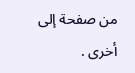من صفحة إلى أخرى .